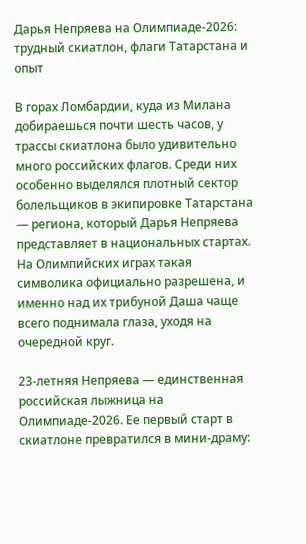Дарья Непряева на Олимпиаде‑2026: трудный скиатлон, флаги Татарстана и опыт

В горах Ломбардии, куда из Милана добираешься почти шесть часов, у трассы скиатлона было удивительно много российских флагов. Среди них особенно выделялся плотный сектор болельщиков в экипировке Татарстана — региона, который Дарья Непряева представляет в национальных стартах. На Олимпийских играх такая символика официально разрешена, и именно над их трибуной Даша чаще всего поднимала глаза, уходя на очередной круг.

23‑летняя Непряева — единственная российская лыжница на Олимпиаде‑2026. Ее первый старт в скиатлоне превратился в мини-драму: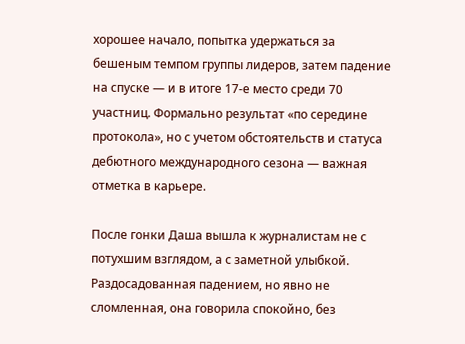хорошее начало, попытка удержаться за бешеным темпом группы лидеров, затем падение на спуске — и в итоге 17‑е место среди 70 участниц. Формально результат «по середине протокола», но с учетом обстоятельств и статуса дебютного международного сезона — важная отметка в карьере.

После гонки Даша вышла к журналистам не с потухшим взглядом, а с заметной улыбкой. Раздосадованная падением, но явно не сломленная, она говорила спокойно, без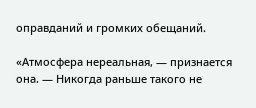оправданий и громких обещаний.

«Атмосфера нереальная, — признается она. — Никогда раньше такого не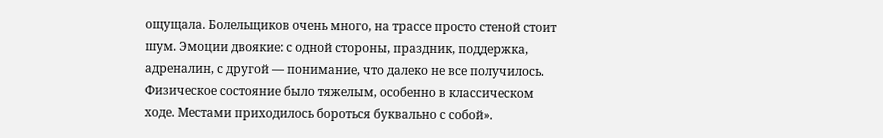ощущала. Болельщиков очень много, на трассе просто стеной стоит шум. Эмоции двоякие: с одной стороны, праздник, поддержка, адреналин, с другой — понимание, что далеко не все получилось. Физическое состояние было тяжелым, особенно в классическом ходе. Местами приходилось бороться буквально с собой».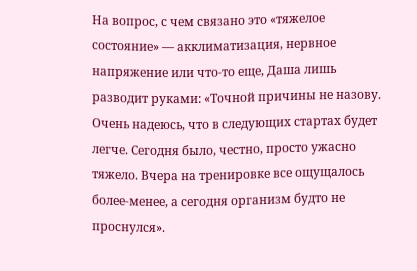На вопрос, с чем связано это «тяжелое состояние» — акклиматизация, нервное напряжение или что-то еще, Даша лишь разводит руками: «Точной причины не назову. Очень надеюсь, что в следующих стартах будет легче. Сегодня было, честно, просто ужасно тяжело. Вчера на тренировке все ощущалось более-менее, а сегодня организм будто не проснулся».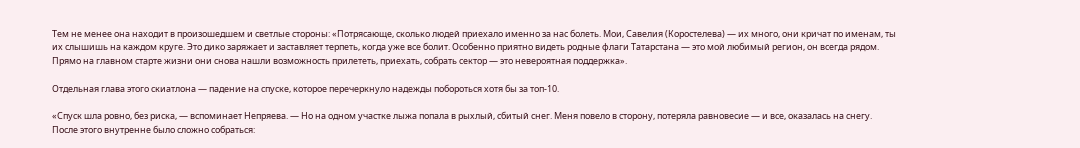Тем не менее она находит в произошедшем и светлые стороны: «Потрясающе, сколько людей приехало именно за нас болеть. Мои, Савелия (Коростелева) — их много, они кричат по именам, ты их слышишь на каждом круге. Это дико заряжает и заставляет терпеть, когда уже все болит. Особенно приятно видеть родные флаги Татарстана — это мой любимый регион, он всегда рядом. Прямо на главном старте жизни они снова нашли возможность прилететь, приехать, собрать сектор — это невероятная поддержка».

Отдельная глава этого скиатлона — падение на спуске, которое перечеркнуло надежды побороться хотя бы за топ‑10.

«Спуск шла ровно, без риска, — вспоминает Непряева. — Но на одном участке лыжа попала в рыхлый, сбитый снег. Меня повело в сторону, потеряла равновесие — и все, оказалась на снегу. После этого внутренне было сложно собраться: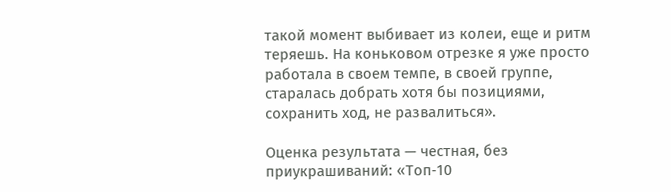такой момент выбивает из колеи, еще и ритм теряешь. На коньковом отрезке я уже просто работала в своем темпе, в своей группе, старалась добрать хотя бы позициями, сохранить ход, не развалиться».

Оценка результата — честная, без приукрашиваний: «Топ‑10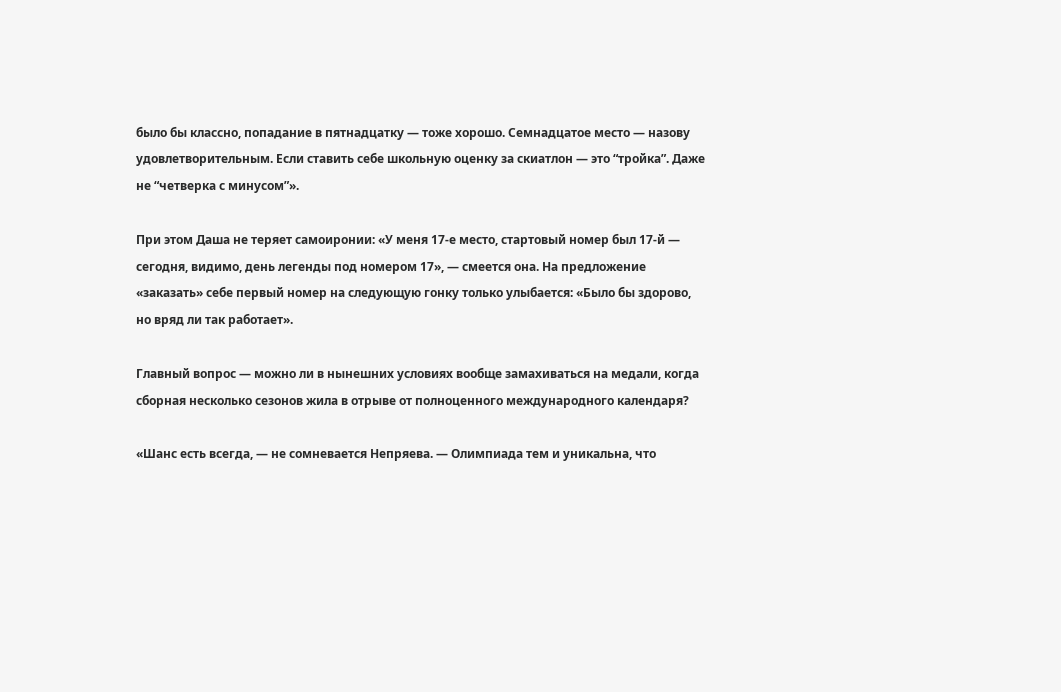было бы классно, попадание в пятнадцатку — тоже хорошо. Семнадцатое место — назову удовлетворительным. Если ставить себе школьную оценку за скиатлон — это “тройка”. Даже не “четверка с минусом”».

При этом Даша не теряет самоиронии: «У меня 17‑е место, стартовый номер был 17‑й — сегодня, видимо, день легенды под номером 17», — смеется она. На предложение «заказать» себе первый номер на следующую гонку только улыбается: «Было бы здорово, но вряд ли так работает».

Главный вопрос — можно ли в нынешних условиях вообще замахиваться на медали, когда сборная несколько сезонов жила в отрыве от полноценного международного календаря?

«Шанс есть всегда, — не сомневается Непряева. — Олимпиада тем и уникальна, что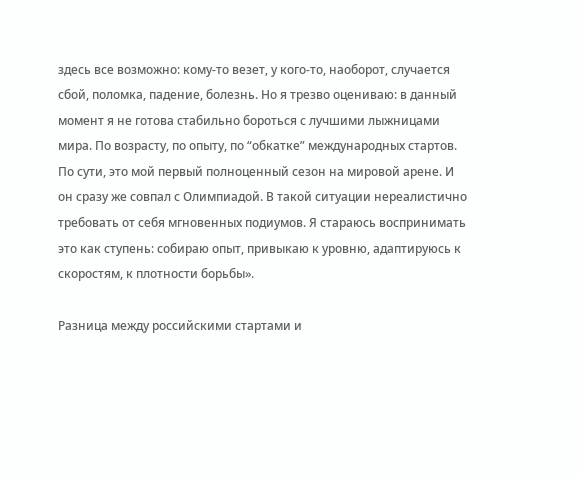здесь все возможно: кому-то везет, у кого-то, наоборот, случается сбой, поломка, падение, болезнь. Но я трезво оцениваю: в данный момент я не готова стабильно бороться с лучшими лыжницами мира. По возрасту, по опыту, по “обкатке” международных стартов. По сути, это мой первый полноценный сезон на мировой арене. И он сразу же совпал с Олимпиадой. В такой ситуации нереалистично требовать от себя мгновенных подиумов. Я стараюсь воспринимать это как ступень: собираю опыт, привыкаю к уровню, адаптируюсь к скоростям, к плотности борьбы».

Разница между российскими стартами и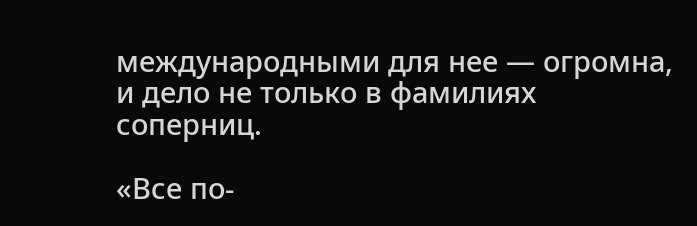международными для нее — огромна, и дело не только в фамилиях соперниц.

«Все по-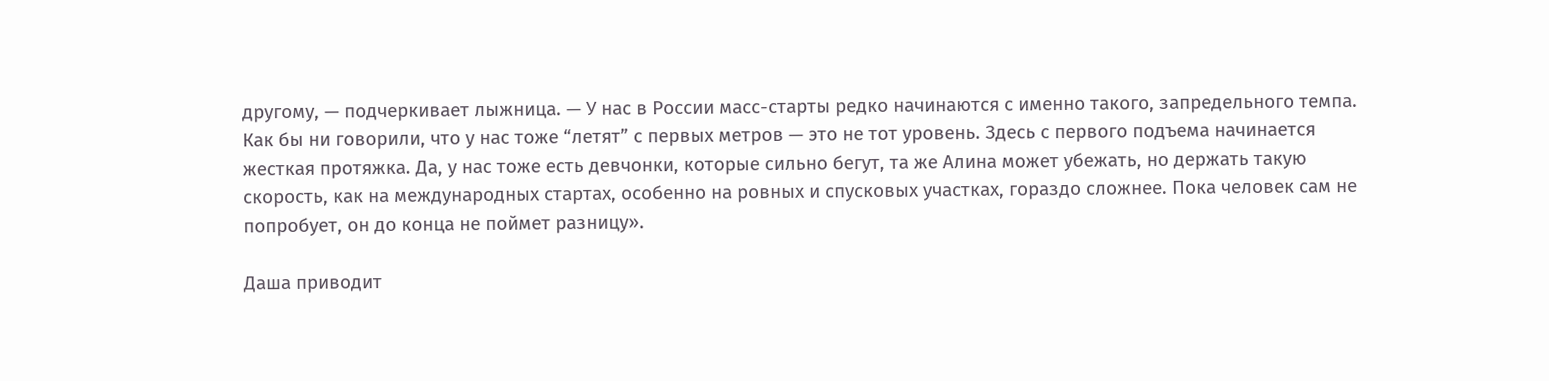другому, — подчеркивает лыжница. — У нас в России масс-старты редко начинаются с именно такого, запредельного темпа. Как бы ни говорили, что у нас тоже “летят” с первых метров — это не тот уровень. Здесь с первого подъема начинается жесткая протяжка. Да, у нас тоже есть девчонки, которые сильно бегут, та же Алина может убежать, но держать такую скорость, как на международных стартах, особенно на ровных и спусковых участках, гораздо сложнее. Пока человек сам не попробует, он до конца не поймет разницу».

Даша приводит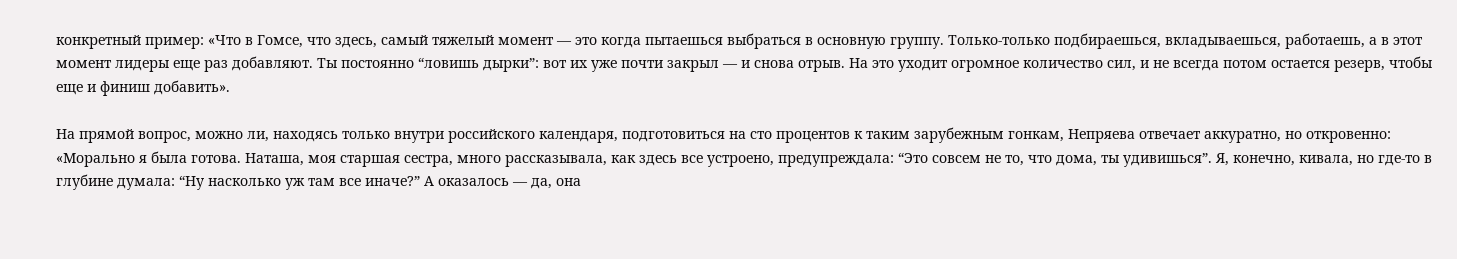конкретный пример: «Что в Гомсе, что здесь, самый тяжелый момент — это когда пытаешься выбраться в основную группу. Только-только подбираешься, вкладываешься, работаешь, а в этот момент лидеры еще раз добавляют. Ты постоянно “ловишь дырки”: вот их уже почти закрыл — и снова отрыв. На это уходит огромное количество сил, и не всегда потом остается резерв, чтобы еще и финиш добавить».

На прямой вопрос, можно ли, находясь только внутри российского календаря, подготовиться на сто процентов к таким зарубежным гонкам, Непряева отвечает аккуратно, но откровенно: «Морально я была готова. Наташа, моя старшая сестра, много рассказывала, как здесь все устроено, предупреждала: “Это совсем не то, что дома, ты удивишься”. Я, конечно, кивала, но где-то в глубине думала: “Ну насколько уж там все иначе?” А оказалось — да, она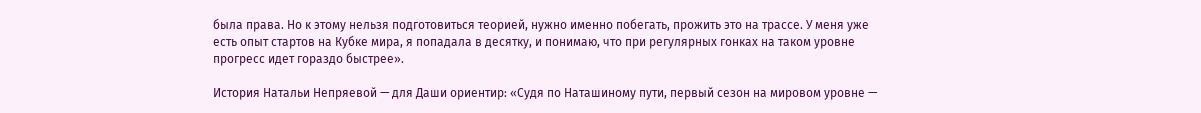была права. Но к этому нельзя подготовиться теорией, нужно именно побегать, прожить это на трассе. У меня уже есть опыт стартов на Кубке мира, я попадала в десятку, и понимаю, что при регулярных гонках на таком уровне прогресс идет гораздо быстрее».

История Натальи Непряевой — для Даши ориентир: «Судя по Наташиному пути, первый сезон на мировом уровне —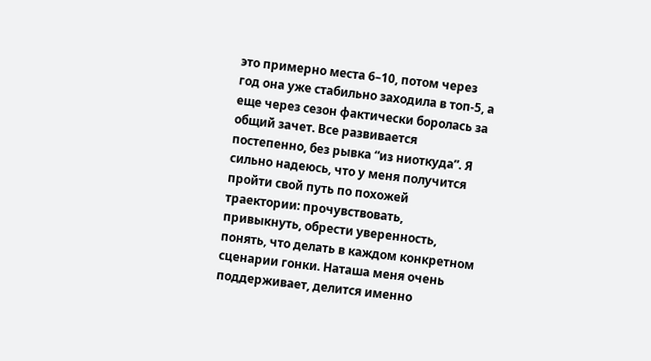это примерно места 6–10, потом через год она уже стабильно заходила в топ‑5, а еще через сезон фактически боролась за общий зачет. Все развивается постепенно, без рывка “из ниоткуда”. Я сильно надеюсь, что у меня получится пройти свой путь по похожей траектории: прочувствовать, привыкнуть, обрести уверенность, понять, что делать в каждом конкретном сценарии гонки. Наташа меня очень поддерживает, делится именно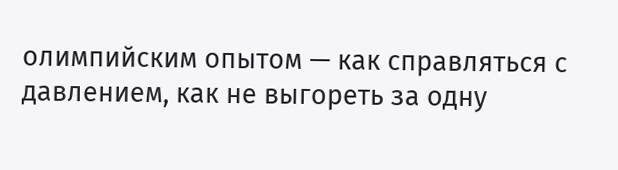олимпийским опытом — как справляться с давлением, как не выгореть за одну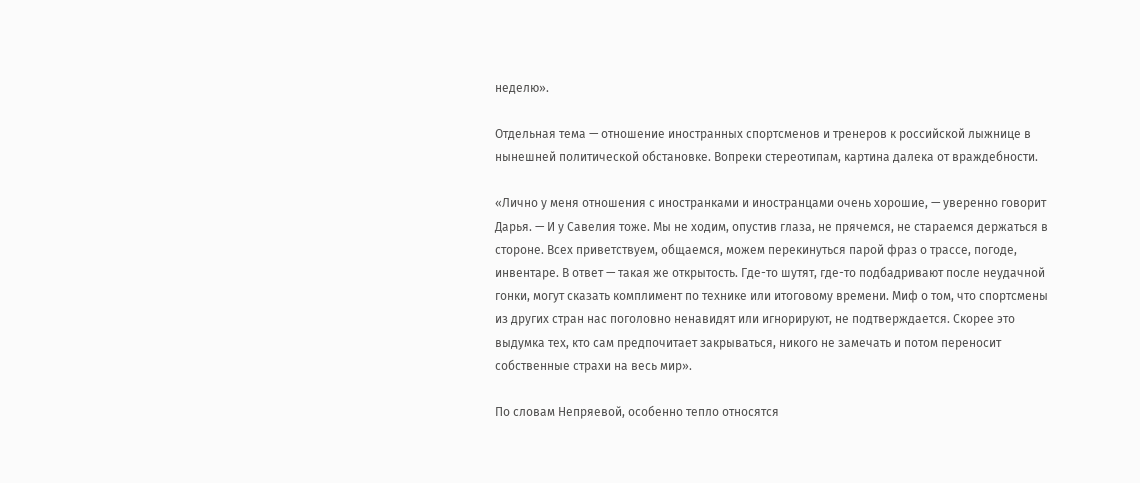неделю».

Отдельная тема — отношение иностранных спортсменов и тренеров к российской лыжнице в нынешней политической обстановке. Вопреки стереотипам, картина далека от враждебности.

«Лично у меня отношения с иностранками и иностранцами очень хорошие, — уверенно говорит Дарья. — И у Савелия тоже. Мы не ходим, опустив глаза, не прячемся, не стараемся держаться в стороне. Всех приветствуем, общаемся, можем перекинуться парой фраз о трассе, погоде, инвентаре. В ответ — такая же открытость. Где-то шутят, где-то подбадривают после неудачной гонки, могут сказать комплимент по технике или итоговому времени. Миф о том, что спортсмены из других стран нас поголовно ненавидят или игнорируют, не подтверждается. Скорее это выдумка тех, кто сам предпочитает закрываться, никого не замечать и потом переносит собственные страхи на весь мир».

По словам Непряевой, особенно тепло относятся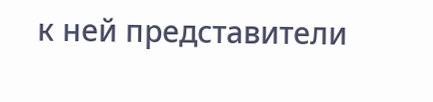к ней представители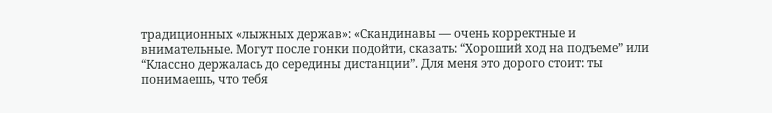традиционных «лыжных держав»: «Скандинавы — очень корректные и внимательные. Могут после гонки подойти, сказать: “Хороший ход на подъеме” или “Классно держалась до середины дистанции”. Для меня это дорого стоит: ты понимаешь, что тебя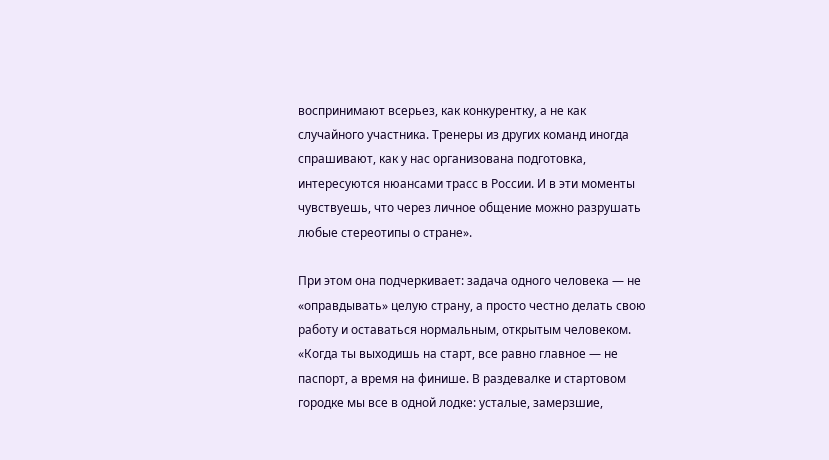воспринимают всерьез, как конкурентку, а не как случайного участника. Тренеры из других команд иногда спрашивают, как у нас организована подготовка, интересуются нюансами трасс в России. И в эти моменты чувствуешь, что через личное общение можно разрушать любые стереотипы о стране».

При этом она подчеркивает: задача одного человека — не «оправдывать» целую страну, а просто честно делать свою работу и оставаться нормальным, открытым человеком. «Когда ты выходишь на старт, все равно главное — не паспорт, а время на финише. В раздевалке и стартовом городке мы все в одной лодке: усталые, замерзшие,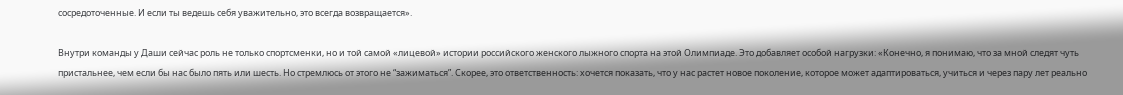сосредоточенные. И если ты ведешь себя уважительно, это всегда возвращается».

Внутри команды у Даши сейчас роль не только спортсменки, но и той самой «лицевой» истории российского женского лыжного спорта на этой Олимпиаде. Это добавляет особой нагрузки: «Конечно, я понимаю, что за мной следят чуть пристальнее, чем если бы нас было пять или шесть. Но стремлюсь от этого не “зажиматься”. Скорее, это ответственность: хочется показать, что у нас растет новое поколение, которое может адаптироваться, учиться и через пару лет реально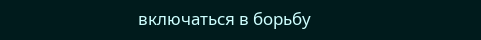включаться в борьбу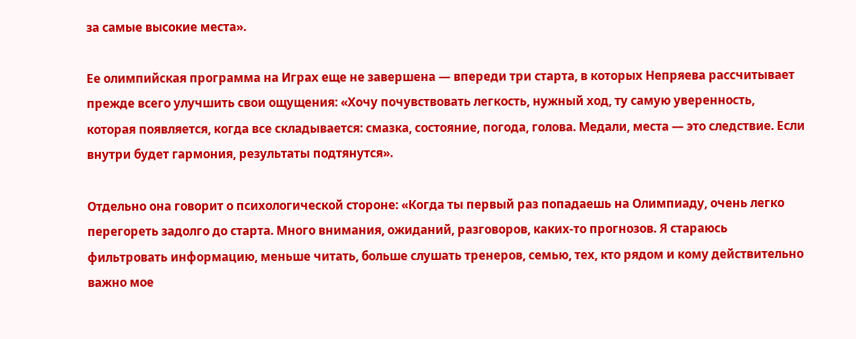за самые высокие места».

Ее олимпийская программа на Играх еще не завершена — впереди три старта, в которых Непряева рассчитывает прежде всего улучшить свои ощущения: «Хочу почувствовать легкость, нужный ход, ту самую уверенность, которая появляется, когда все складывается: смазка, состояние, погода, голова. Медали, места — это следствие. Если внутри будет гармония, результаты подтянутся».

Отдельно она говорит о психологической стороне: «Когда ты первый раз попадаешь на Олимпиаду, очень легко перегореть задолго до старта. Много внимания, ожиданий, разговоров, каких-то прогнозов. Я стараюсь фильтровать информацию, меньше читать, больше слушать тренеров, семью, тех, кто рядом и кому действительно важно мое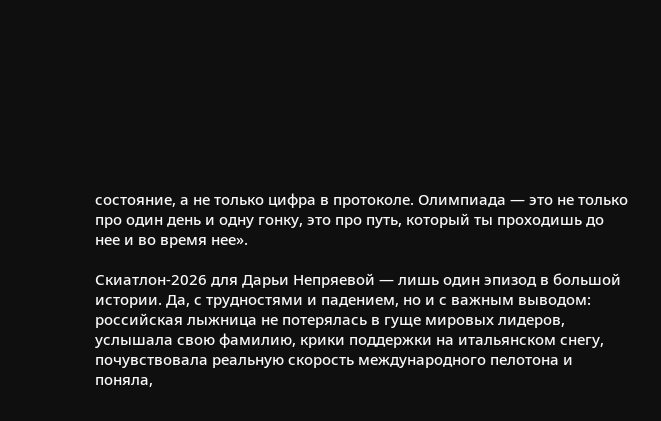состояние, а не только цифра в протоколе. Олимпиада — это не только про один день и одну гонку, это про путь, который ты проходишь до нее и во время нее».

Скиатлон‑2026 для Дарьи Непряевой — лишь один эпизод в большой истории. Да, с трудностями и падением, но и с важным выводом: российская лыжница не потерялась в гуще мировых лидеров, услышала свою фамилию, крики поддержки на итальянском снегу, почувствовала реальную скорость международного пелотона и поняла,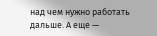над чем нужно работать дальше. А еще —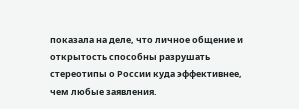показала на деле, что личное общение и открытость способны разрушать стереотипы о России куда эффективнее, чем любые заявления.